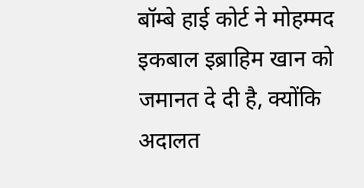बॉम्बे हाई कोर्ट ने मोहम्मद इकबाल इब्राहिम खान को जमानत दे दी है, क्योंकि अदालत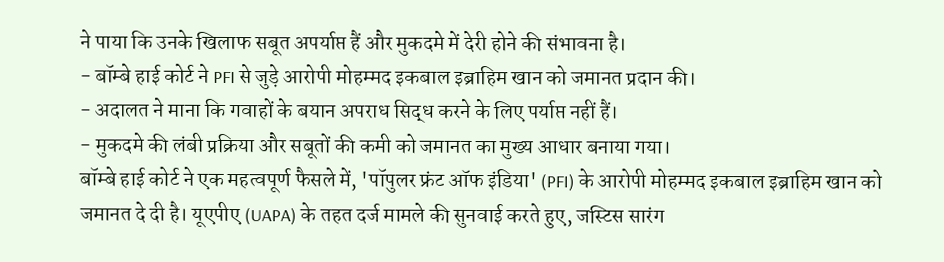ने पाया कि उनके खिलाफ सबूत अपर्याप्त हैं और मुकदमे में देरी होने की संभावना है।
- बॉम्बे हाई कोर्ट ने PFI से जुड़े आरोपी मोहम्मद इकबाल इब्राहिम खान को जमानत प्रदान की।
- अदालत ने माना कि गवाहों के बयान अपराध सिद्ध करने के लिए पर्याप्त नहीं हैं।
- मुकदमे की लंबी प्रक्रिया और सबूतों की कमी को जमानत का मुख्य आधार बनाया गया।
बॉम्बे हाई कोर्ट ने एक महत्वपूर्ण फैसले में, 'पॉपुलर फ्रंट ऑफ इंडिया' (PFI) के आरोपी मोहम्मद इकबाल इब्राहिम खान को जमानत दे दी है। यूएपीए (UAPA) के तहत दर्ज मामले की सुनवाई करते हुए, जस्टिस सारंग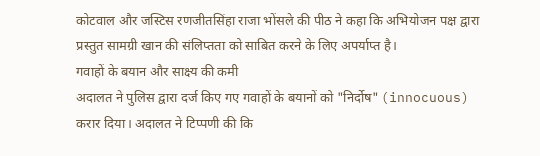कोटवाल और जस्टिस रणजीतसिंहा राजा भोंसले की पीठ ने कहा कि अभियोजन पक्ष द्वारा प्रस्तुत सामग्री खान की संलिप्तता को साबित करने के लिए अपर्याप्त है।
गवाहों के बयान और साक्ष्य की कमी
अदालत ने पुलिस द्वारा दर्ज किए गए गवाहों के बयानों को "निर्दोष" (innocuous) करार दिया। अदालत ने टिप्पणी की कि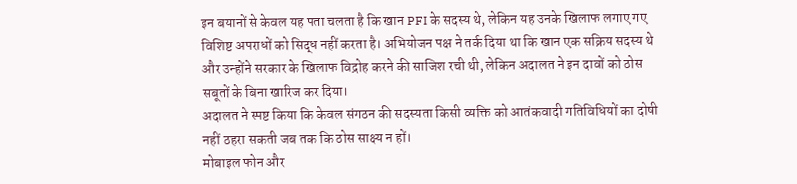इन बयानों से केवल यह पता चलता है कि खान PFI के सदस्य थे, लेकिन यह उनके खिलाफ लगाए गए विशिष्ट अपराधों को सिद्ध नहीं करता है। अभियोजन पक्ष ने तर्क दिया था कि खान एक सक्रिय सदस्य थे और उन्होंने सरकार के खिलाफ विद्रोह करने की साजिश रची थी, लेकिन अदालत ने इन दावों को ठोस सबूतों के बिना खारिज कर दिया।
अदालत ने स्पष्ट किया कि केवल संगठन की सदस्यता किसी व्यक्ति को आतंकवादी गतिविधियों का दोषी नहीं ठहरा सकती जब तक कि ठोस साक्ष्य न हों।
मोबाइल फोन और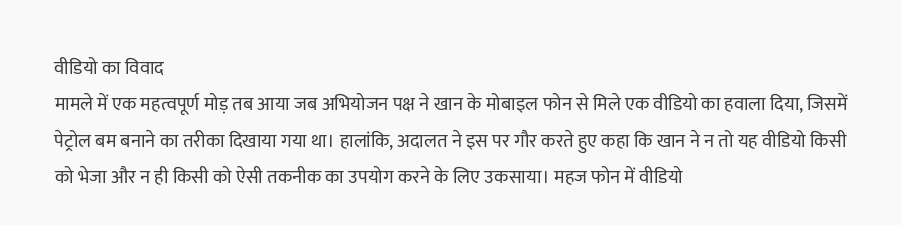वीडियो का विवाद
मामले में एक महत्वपूर्ण मोड़ तब आया जब अभियोजन पक्ष ने खान के मोबाइल फोन से मिले एक वीडियो का हवाला दिया, जिसमें पेट्रोल बम बनाने का तरीका दिखाया गया था। हालांकि, अदालत ने इस पर गौर करते हुए कहा कि खान ने न तो यह वीडियो किसी को भेजा और न ही किसी को ऐसी तकनीक का उपयोग करने के लिए उकसाया। महज फोन में वीडियो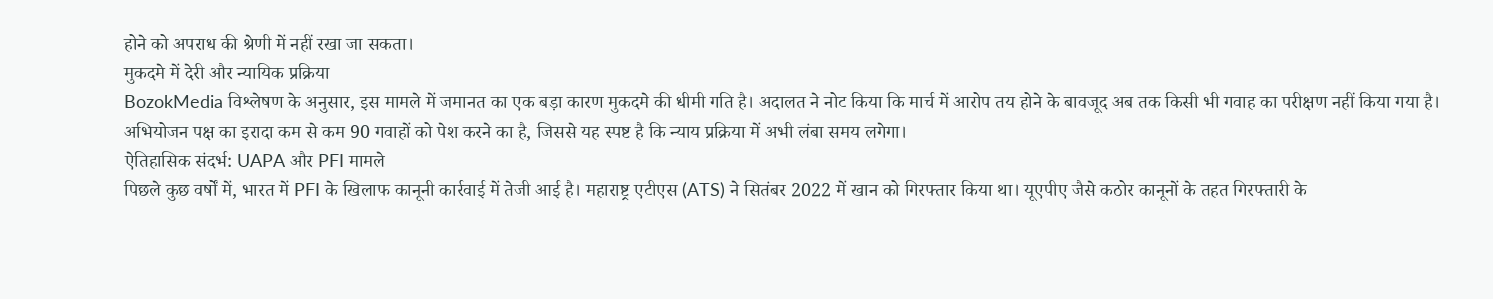होने को अपराध की श्रेणी में नहीं रखा जा सकता।
मुकदमे में देरी और न्यायिक प्रक्रिया
BozokMedia विश्लेषण के अनुसार, इस मामले में जमानत का एक बड़ा कारण मुकदमे की धीमी गति है। अदालत ने नोट किया कि मार्च में आरोप तय होने के बावजूद अब तक किसी भी गवाह का परीक्षण नहीं किया गया है। अभियोजन पक्ष का इरादा कम से कम 90 गवाहों को पेश करने का है, जिससे यह स्पष्ट है कि न्याय प्रक्रिया में अभी लंबा समय लगेगा।
ऐतिहासिक संदर्भ: UAPA और PFI मामले
पिछले कुछ वर्षों में, भारत में PFI के खिलाफ कानूनी कार्रवाई में तेजी आई है। महाराष्ट्र एटीएस (ATS) ने सितंबर 2022 में खान को गिरफ्तार किया था। यूएपीए जैसे कठोर कानूनों के तहत गिरफ्तारी के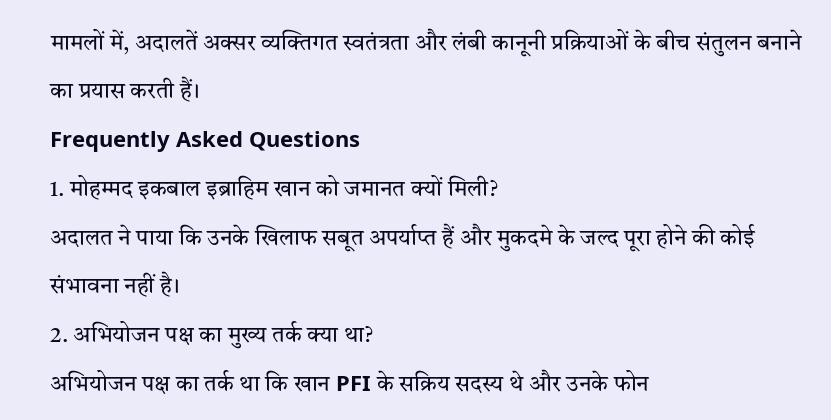मामलों में, अदालतें अक्सर व्यक्तिगत स्वतंत्रता और लंबी कानूनी प्रक्रियाओं के बीच संतुलन बनाने का प्रयास करती हैं।
Frequently Asked Questions
1. मोहम्मद इकबाल इब्राहिम खान को जमानत क्यों मिली?
अदालत ने पाया कि उनके खिलाफ सबूत अपर्याप्त हैं और मुकदमे के जल्द पूरा होने की कोई संभावना नहीं है।
2. अभियोजन पक्ष का मुख्य तर्क क्या था?
अभियोजन पक्ष का तर्क था कि खान PFI के सक्रिय सदस्य थे और उनके फोन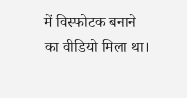में विस्फोटक बनाने का वीडियो मिला था।